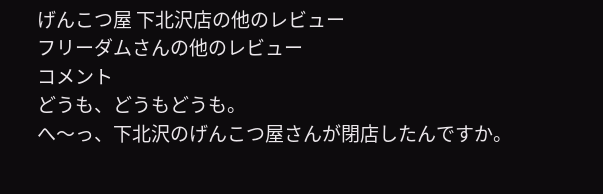げんこつ屋 下北沢店の他のレビュー
フリーダムさんの他のレビュー
コメント
どうも、どうもどうも。
へ〜っ、下北沢のげんこつ屋さんが閉店したんですか。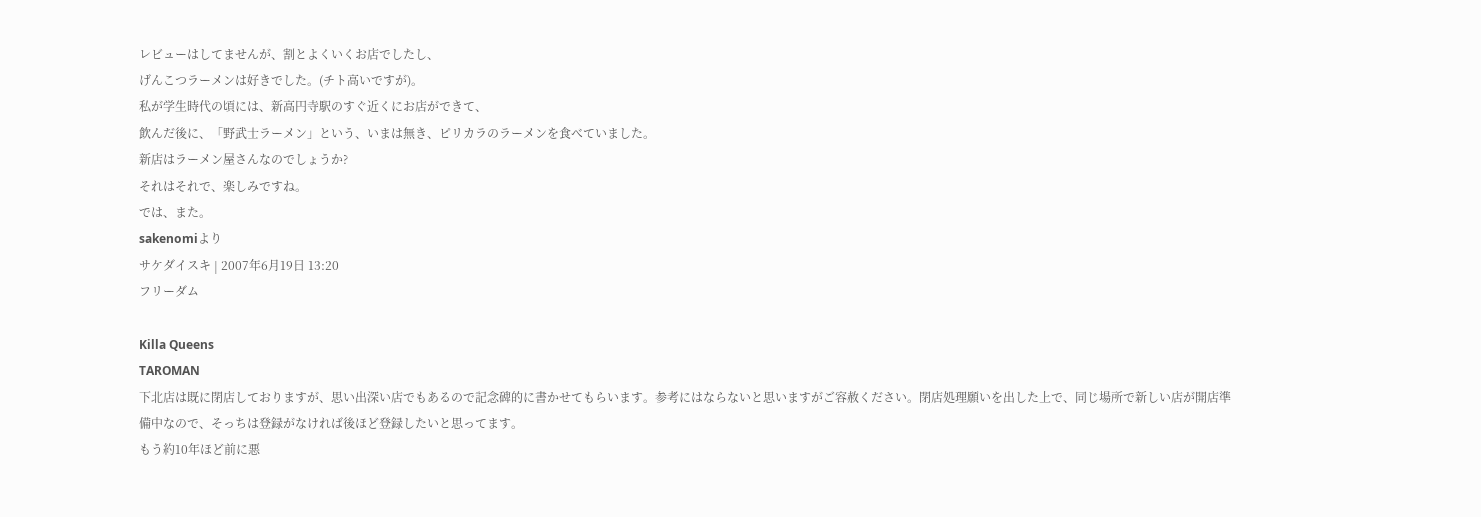レビューはしてませんが、割とよくいくお店でしたし、
げんこつラーメンは好きでした。(チト高いですが)。
私が学生時代の頃には、新高円寺駅のすぐ近くにお店ができて、
飲んだ後に、「野武士ラーメン」という、いまは無き、ピリカラのラーメンを食べていました。
新店はラーメン屋さんなのでしょうか?
それはそれで、楽しみですね。
では、また。
sakenomiより
サケダイスキ | 2007年6月19日 13:20
フリーダム

Killa Queens
TAROMAN
下北店は既に閉店しておりますが、思い出深い店でもあるので記念碑的に書かせてもらいます。参考にはならないと思いますがご容赦ください。閉店処理願いを出した上で、同じ場所で新しい店が開店準備中なので、そっちは登録がなければ後ほど登録したいと思ってます。
もう約10年ほど前に悪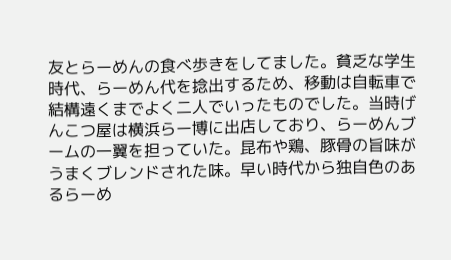友とらーめんの食べ歩きをしてました。貧乏な学生時代、らーめん代を捻出するため、移動は自転車で結構遠くまでよく二人でいったものでした。当時げんこつ屋は横浜らー博に出店しており、らーめんブームの一翼を担っていた。昆布や鶏、豚骨の旨味がうまくブレンドされた味。早い時代から独自色のあるらーめ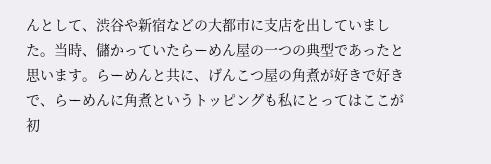んとして、渋谷や新宿などの大都市に支店を出していました。当時、儲かっていたらーめん屋の一つの典型であったと思います。らーめんと共に、げんこつ屋の角煮が好きで好きで、らーめんに角煮というトッピングも私にとってはここが初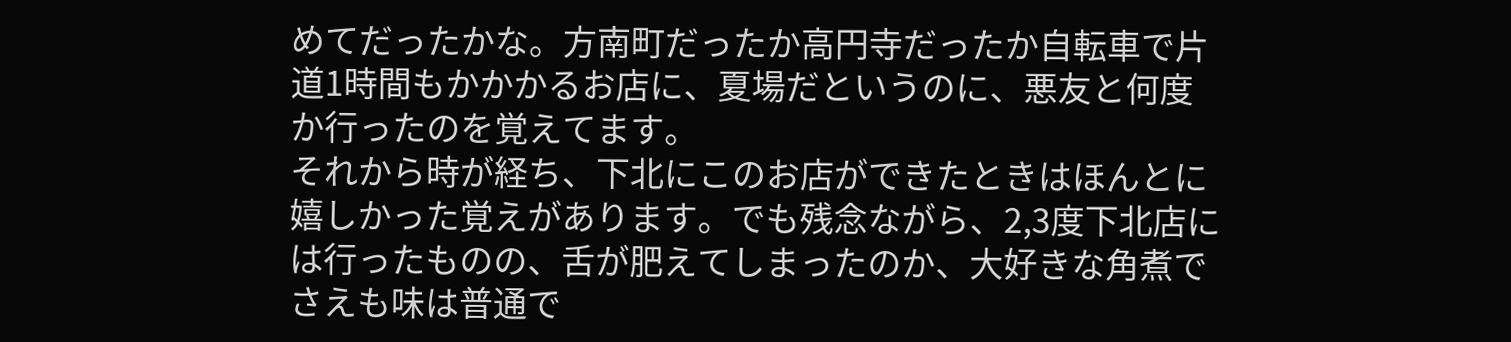めてだったかな。方南町だったか高円寺だったか自転車で片道1時間もかかかるお店に、夏場だというのに、悪友と何度か行ったのを覚えてます。
それから時が経ち、下北にこのお店ができたときはほんとに嬉しかった覚えがあります。でも残念ながら、2,3度下北店には行ったものの、舌が肥えてしまったのか、大好きな角煮でさえも味は普通で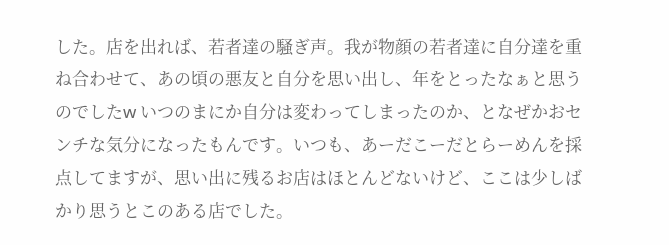した。店を出れば、若者達の騒ぎ声。我が物顔の若者達に自分達を重ね合わせて、あの頃の悪友と自分を思い出し、年をとったなぁと思うのでしたw いつのまにか自分は変わってしまったのか、となぜかおセンチな気分になったもんです。いつも、あーだこーだとらーめんを採点してますが、思い出に残るお店はほとんどないけど、ここは少しばかり思うとこのある店でした。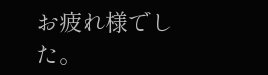お疲れ様でした。